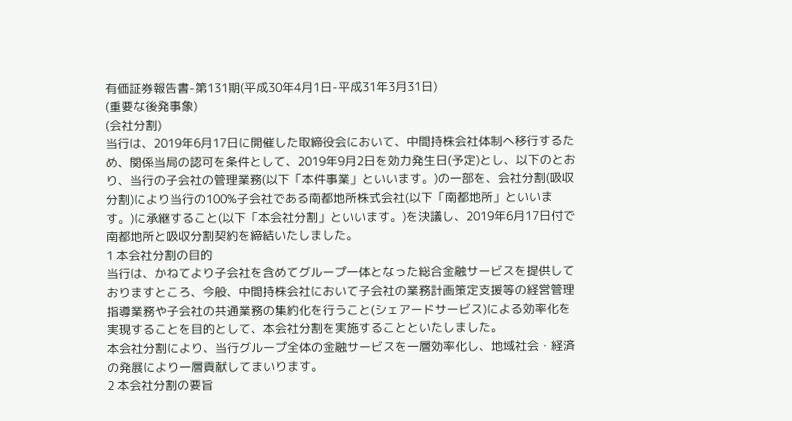有価証券報告書-第131期(平成30年4月1日-平成31年3月31日)
(重要な後発事象)
(会社分割)
当行は、2019年6月17日に開催した取締役会において、中間持株会社体制へ移行するため、関係当局の認可を条件として、2019年9月2日を効力発生日(予定)とし、以下のとおり、当行の子会社の管理業務(以下「本件事業」といいます。)の一部を、会社分割(吸収分割)により当行の100%子会社である南都地所株式会社(以下「南都地所」といいます。)に承継すること(以下「本会社分割」といいます。)を決議し、2019年6月17日付で南都地所と吸収分割契約を締結いたしました。
1 本会社分割の目的
当行は、かねてより子会社を含めてグループ一体となった総合金融サービスを提供しておりますところ、今般、中間持株会社において子会社の業務計画策定支援等の経営管理指導業務や子会社の共通業務の集約化を行うこと(シェアードサービス)による効率化を実現することを目的として、本会社分割を実施することといたしました。
本会社分割により、当行グループ全体の金融サービスを一層効率化し、地域社会・経済の発展により一層貢献してまいります。
2 本会社分割の要旨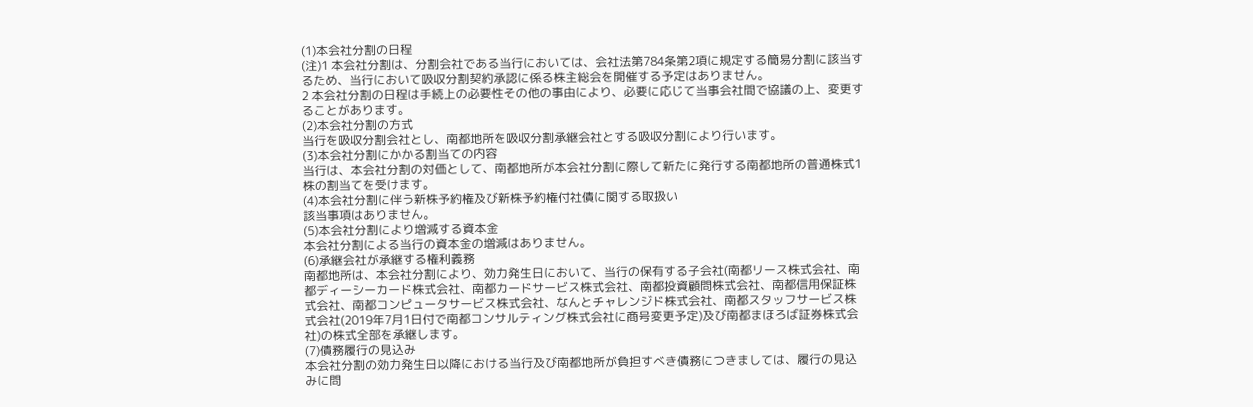(1)本会社分割の日程
(注)1 本会社分割は、分割会社である当行においては、会社法第784条第2項に規定する簡易分割に該当するため、当行において吸収分割契約承認に係る株主総会を開催する予定はありません。
2 本会社分割の日程は手続上の必要性その他の事由により、必要に応じて当事会社間で協議の上、変更することがあります。
(2)本会社分割の方式
当行を吸収分割会社とし、南都地所を吸収分割承継会社とする吸収分割により行います。
(3)本会社分割にかかる割当ての内容
当行は、本会社分割の対価として、南都地所が本会社分割に際して新たに発行する南都地所の普通株式1株の割当てを受けます。
(4)本会社分割に伴う新株予約権及び新株予約権付社債に関する取扱い
該当事項はありません。
(5)本会社分割により増減する資本金
本会社分割による当行の資本金の増減はありません。
(6)承継会社が承継する権利義務
南都地所は、本会社分割により、効力発生日において、当行の保有する子会社(南都リース株式会社、南都ディーシーカード株式会社、南都カードサービス株式会社、南都投資顧問株式会社、南都信用保証株式会社、南都コンピュータサービス株式会社、なんとチャレンジド株式会社、南都スタッフサービス株式会社(2019年7月1日付で南都コンサルティング株式会社に商号変更予定)及び南都まほろば証券株式会社)の株式全部を承継します。
(7)債務履行の見込み
本会社分割の効力発生日以降における当行及び南都地所が負担すべき債務につきましては、履行の見込みに問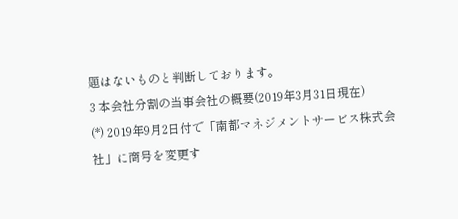題はないものと判断しております。
3 本会社分割の当事会社の概要(2019年3月31日現在)
(*) 2019年9月2日付で「南都マネジメントサービス株式会社」に商号を変更す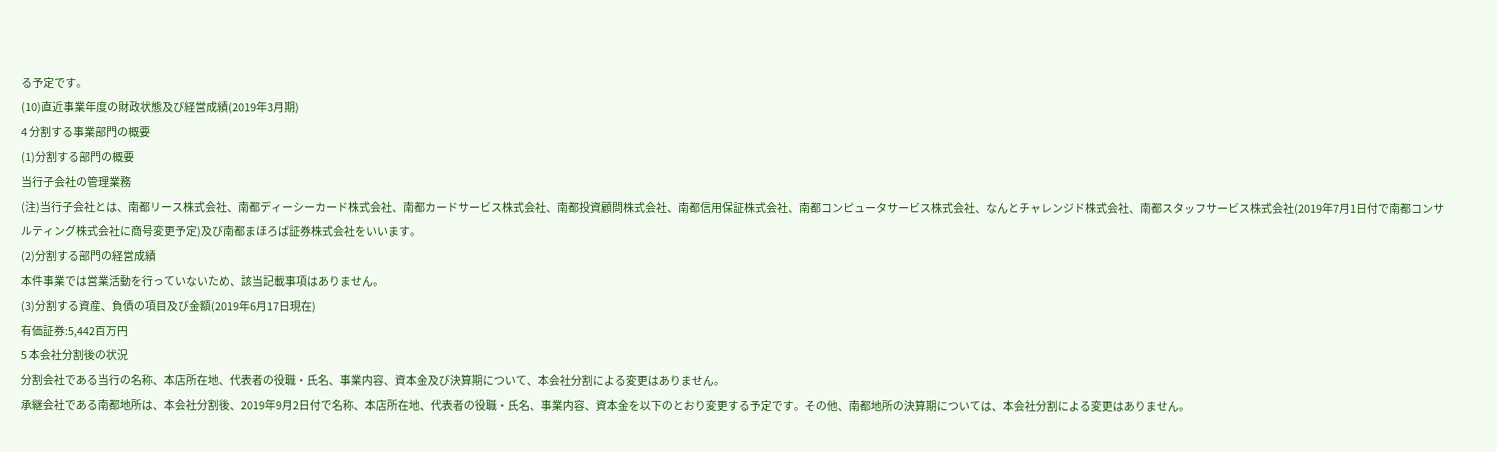る予定です。
(10)直近事業年度の財政状態及び経営成績(2019年3月期)
4 分割する事業部門の概要
(1)分割する部門の概要
当行子会社の管理業務
(注)当行子会社とは、南都リース株式会社、南都ディーシーカード株式会社、南都カードサービス株式会社、南都投資顧問株式会社、南都信用保証株式会社、南都コンピュータサービス株式会社、なんとチャレンジド株式会社、南都スタッフサービス株式会社(2019年7月1日付で南都コンサルティング株式会社に商号変更予定)及び南都まほろば証券株式会社をいいます。
(2)分割する部門の経営成績
本件事業では営業活動を行っていないため、該当記載事項はありません。
(3)分割する資産、負債の項目及び金額(2019年6月17日現在)
有価証券:5,442百万円
5 本会社分割後の状況
分割会社である当行の名称、本店所在地、代表者の役職・氏名、事業内容、資本金及び決算期について、本会社分割による変更はありません。
承継会社である南都地所は、本会社分割後、2019年9月2日付で名称、本店所在地、代表者の役職・氏名、事業内容、資本金を以下のとおり変更する予定です。その他、南都地所の決算期については、本会社分割による変更はありません。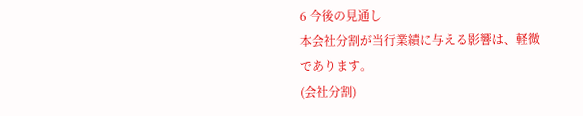6 今後の見通し
本会社分割が当行業績に与える影響は、軽微であります。
(会社分割)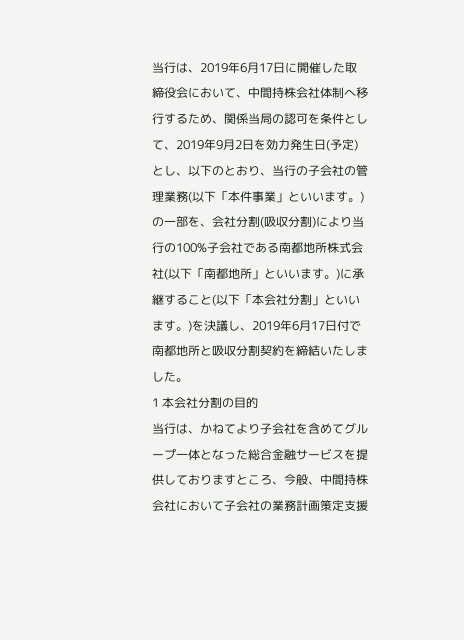当行は、2019年6月17日に開催した取締役会において、中間持株会社体制へ移行するため、関係当局の認可を条件として、2019年9月2日を効力発生日(予定)とし、以下のとおり、当行の子会社の管理業務(以下「本件事業」といいます。)の一部を、会社分割(吸収分割)により当行の100%子会社である南都地所株式会社(以下「南都地所」といいます。)に承継すること(以下「本会社分割」といいます。)を決議し、2019年6月17日付で南都地所と吸収分割契約を締結いたしました。
1 本会社分割の目的
当行は、かねてより子会社を含めてグループ一体となった総合金融サービスを提供しておりますところ、今般、中間持株会社において子会社の業務計画策定支援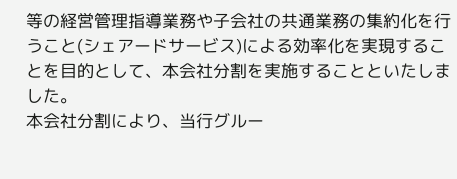等の経営管理指導業務や子会社の共通業務の集約化を行うこと(シェアードサービス)による効率化を実現することを目的として、本会社分割を実施することといたしました。
本会社分割により、当行グルー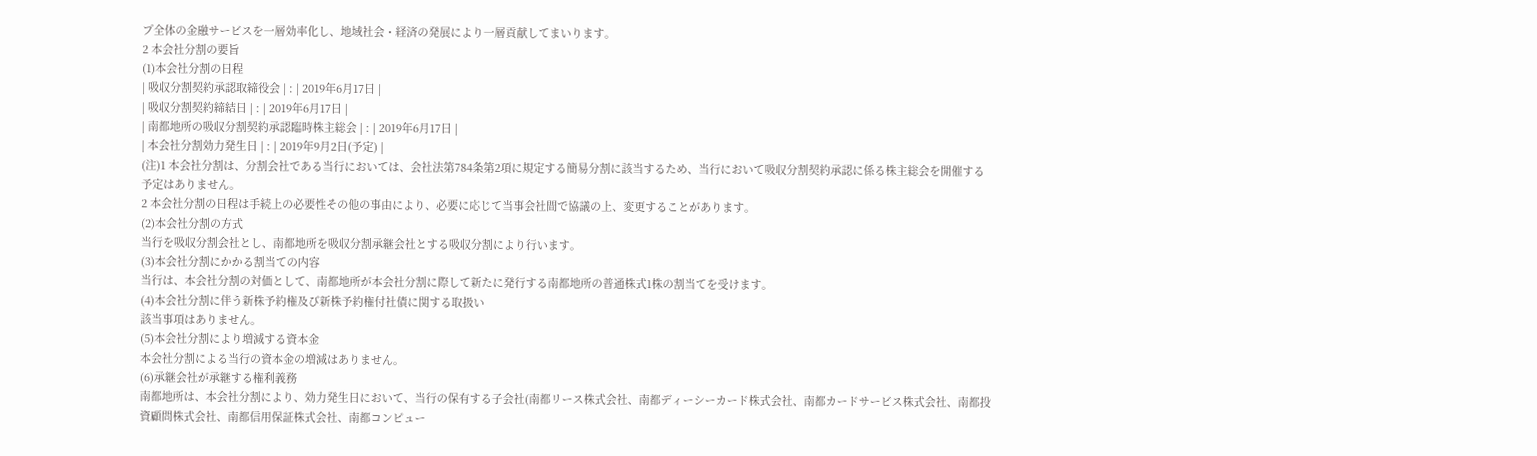プ全体の金融サービスを一層効率化し、地域社会・経済の発展により一層貢献してまいります。
2 本会社分割の要旨
(1)本会社分割の日程
| 吸収分割契約承認取締役会 | : | 2019年6月17日 |
| 吸収分割契約締結日 | : | 2019年6月17日 |
| 南都地所の吸収分割契約承認臨時株主総会 | : | 2019年6月17日 |
| 本会社分割効力発生日 | : | 2019年9月2日(予定) |
(注)1 本会社分割は、分割会社である当行においては、会社法第784条第2項に規定する簡易分割に該当するため、当行において吸収分割契約承認に係る株主総会を開催する予定はありません。
2 本会社分割の日程は手続上の必要性その他の事由により、必要に応じて当事会社間で協議の上、変更することがあります。
(2)本会社分割の方式
当行を吸収分割会社とし、南都地所を吸収分割承継会社とする吸収分割により行います。
(3)本会社分割にかかる割当ての内容
当行は、本会社分割の対価として、南都地所が本会社分割に際して新たに発行する南都地所の普通株式1株の割当てを受けます。
(4)本会社分割に伴う新株予約権及び新株予約権付社債に関する取扱い
該当事項はありません。
(5)本会社分割により増減する資本金
本会社分割による当行の資本金の増減はありません。
(6)承継会社が承継する権利義務
南都地所は、本会社分割により、効力発生日において、当行の保有する子会社(南都リース株式会社、南都ディーシーカード株式会社、南都カードサービス株式会社、南都投資顧問株式会社、南都信用保証株式会社、南都コンピュー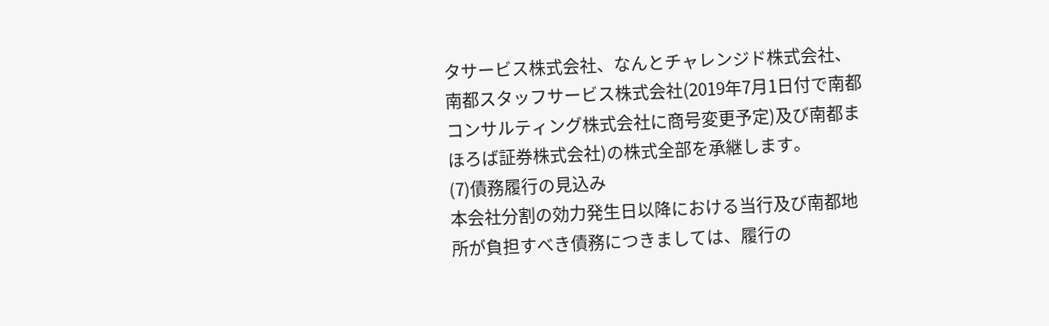タサービス株式会社、なんとチャレンジド株式会社、南都スタッフサービス株式会社(2019年7月1日付で南都コンサルティング株式会社に商号変更予定)及び南都まほろば証券株式会社)の株式全部を承継します。
(7)債務履行の見込み
本会社分割の効力発生日以降における当行及び南都地所が負担すべき債務につきましては、履行の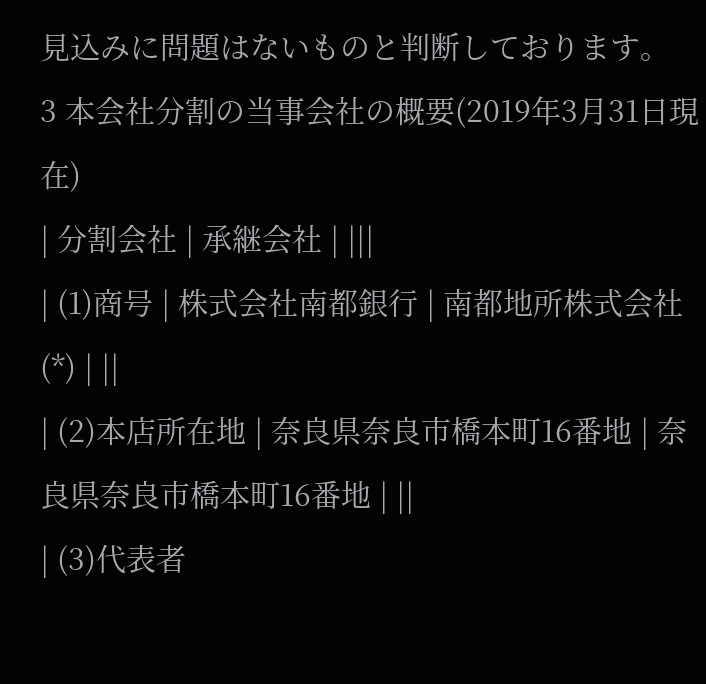見込みに問題はないものと判断しております。
3 本会社分割の当事会社の概要(2019年3月31日現在)
| 分割会社 | 承継会社 | |||
| (1)商号 | 株式会社南都銀行 | 南都地所株式会社(*) | ||
| (2)本店所在地 | 奈良県奈良市橋本町16番地 | 奈良県奈良市橋本町16番地 | ||
| (3)代表者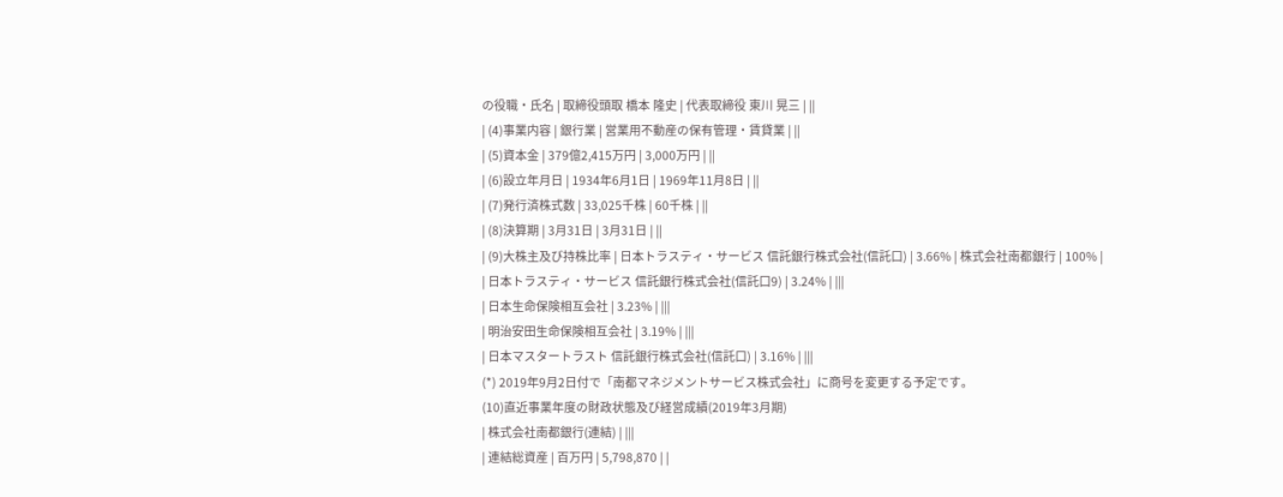の役職・氏名 | 取締役頭取 橋本 隆史 | 代表取締役 東川 晃三 | ||
| (4)事業内容 | 銀行業 | 営業用不動産の保有管理・賃貸業 | ||
| (5)資本金 | 379億2,415万円 | 3,000万円 | ||
| (6)設立年月日 | 1934年6月1日 | 1969年11月8日 | ||
| (7)発行済株式数 | 33,025千株 | 60千株 | ||
| (8)決算期 | 3月31日 | 3月31日 | ||
| (9)大株主及び持株比率 | 日本トラスティ・サービス 信託銀行株式会社(信託口) | 3.66% | 株式会社南都銀行 | 100% |
| 日本トラスティ・サービス 信託銀行株式会社(信託口9) | 3.24% | |||
| 日本生命保険相互会社 | 3.23% | |||
| 明治安田生命保険相互会社 | 3.19% | |||
| 日本マスタートラスト 信託銀行株式会社(信託口) | 3.16% | |||
(*) 2019年9月2日付で「南都マネジメントサービス株式会社」に商号を変更する予定です。
(10)直近事業年度の財政状態及び経営成績(2019年3月期)
| 株式会社南都銀行(連結) | |||
| 連結総資産 | 百万円 | 5,798,870 | |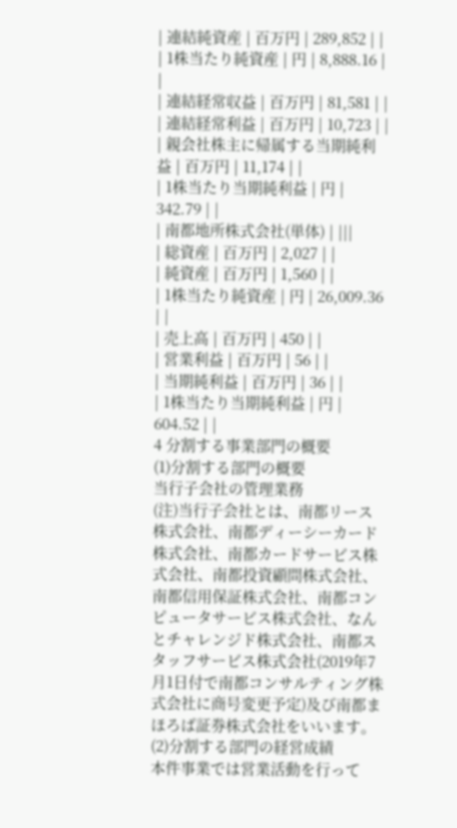| 連結純資産 | 百万円 | 289,852 | |
| 1株当たり純資産 | 円 | 8,888.16 | |
| 連結経常収益 | 百万円 | 81,581 | |
| 連結経常利益 | 百万円 | 10,723 | |
| 親会社株主に帰属する当期純利益 | 百万円 | 11,174 | |
| 1株当たり当期純利益 | 円 | 342.79 | |
| 南都地所株式会社(単体) | |||
| 総資産 | 百万円 | 2,027 | |
| 純資産 | 百万円 | 1,560 | |
| 1株当たり純資産 | 円 | 26,009.36 | |
| 売上高 | 百万円 | 450 | |
| 営業利益 | 百万円 | 56 | |
| 当期純利益 | 百万円 | 36 | |
| 1株当たり当期純利益 | 円 | 604.52 | |
4 分割する事業部門の概要
(1)分割する部門の概要
当行子会社の管理業務
(注)当行子会社とは、南都リース株式会社、南都ディーシーカード株式会社、南都カードサービス株式会社、南都投資顧問株式会社、南都信用保証株式会社、南都コンピュータサービス株式会社、なんとチャレンジド株式会社、南都スタッフサービス株式会社(2019年7月1日付で南都コンサルティング株式会社に商号変更予定)及び南都まほろば証券株式会社をいいます。
(2)分割する部門の経営成績
本件事業では営業活動を行って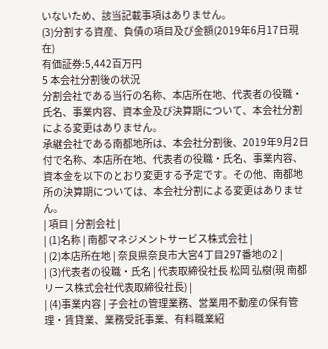いないため、該当記載事項はありません。
(3)分割する資産、負債の項目及び金額(2019年6月17日現在)
有価証券:5,442百万円
5 本会社分割後の状況
分割会社である当行の名称、本店所在地、代表者の役職・氏名、事業内容、資本金及び決算期について、本会社分割による変更はありません。
承継会社である南都地所は、本会社分割後、2019年9月2日付で名称、本店所在地、代表者の役職・氏名、事業内容、資本金を以下のとおり変更する予定です。その他、南都地所の決算期については、本会社分割による変更はありません。
| 項目 | 分割会社 |
| (1)名称 | 南都マネジメントサービス株式会社 |
| (2)本店所在地 | 奈良県奈良市大宮4丁目297番地の2 |
| (3)代表者の役職・氏名 | 代表取締役社長 松岡 弘樹(現 南都リース株式会社代表取締役社長) |
| (4)事業内容 | 子会社の管理業務、営業用不動産の保有管理・賃貸業、業務受託事業、有料職業紹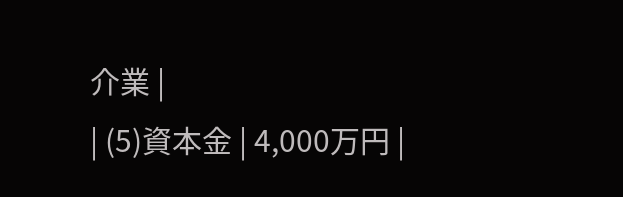介業 |
| (5)資本金 | 4,000万円 |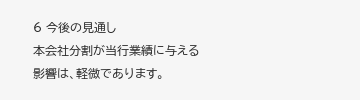6 今後の見通し
本会社分割が当行業績に与える影響は、軽微であります。